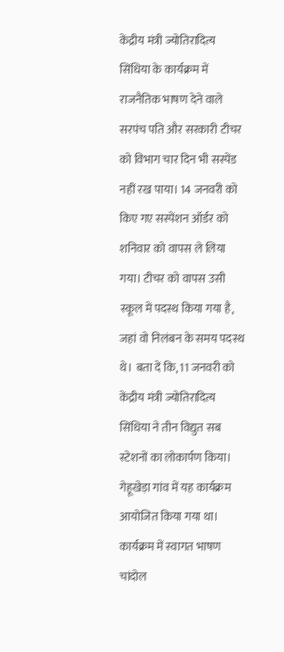केंद्रीय मंत्री ज्योतिरादित्य सिंधिया के कार्यक्रम में राजनैतिक भाषण देने वाले सरपंच पति और सरकारी टीचर को विभाग चार दिन भी सस्पेंड नहीं रख पाया। 14 जनवरी को किए गए सस्पेंशन ऑर्डर को शनिवार को वापस ले लिया गया। टीचर को वापस उसी स्कूल में पदस्थ किया गया है, जहां वो निलंबन के समय पदस्थ थे। बता दें कि, 11 जनवरी को केंद्रीय मंत्री ज्योतिरादित्य सिंधिया ने तीन विद्युत सब स्टेशनों का लोकार्पण किया। गेहूखेड़ा गांव में यह कार्यक्रम आयोजित किया गया था। कार्यक्रम में स्वागत भाषण चांदोल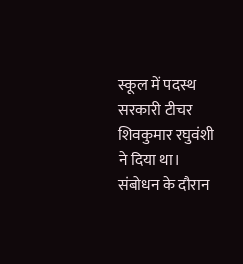स्कूल में पदस्थ सरकारी टीचर शिवकुमार रघुवंशी ने दिया था। संबोधन के दौरान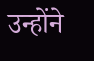उन्होंने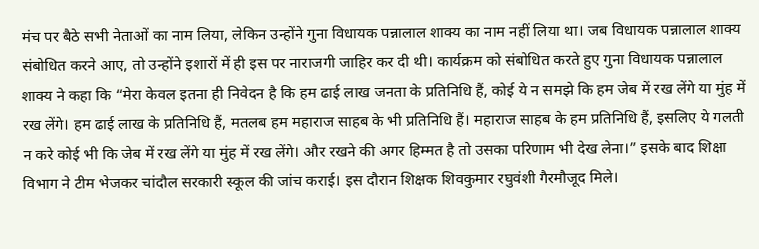मंच पर बैठे सभी नेताओं का नाम लिया, लेकिन उन्होंने गुना विधायक पन्नालाल शाक्य का नाम नहीं लिया था। जब विधायक पन्नालाल शाक्य संबोधित करने आए, तो उन्होंने इशारों में ही इस पर नाराजगी जाहिर कर दी थी। कार्यक्रम को संबोधित करते हुए गुना विधायक पन्नालाल शाक्य ने कहा कि “मेरा केवल इतना ही निवेदन है कि हम ढाई लाख जनता के प्रतिनिधि हैं, कोई ये न समझे कि हम जेब में रख लेंगे या मुंह में रख लेंगे। हम ढाई लाख के प्रतिनिधि हैं, मतलब हम महाराज साहब के भी प्रतिनिधि हैं। महाराज साहब के हम प्रतिनिधि हैं, इसलिए ये गलती न करे कोई भी कि जेब में रख लेंगे या मुंह में रख लेंगे। और रखने की अगर हिम्मत है तो उसका परिणाम भी देख लेना।” इसके बाद शिक्षा विभाग ने टीम भेजकर चांदौल सरकारी स्कूल की जांच कराई। इस दौरान शिक्षक शिवकुमार रघुवंशी गैरमौजूद मिले।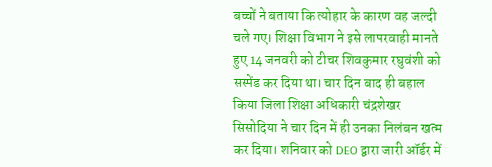बच्चों ने बताया कि त्योहार के कारण वह जल्दी चले गए। शिक्षा विभाग ने इसे लापरवाही मानते हुए 14 जनवरी को टीचर शिवकुमार रघुवंशी को सस्पेंड कर दिया था। चार दिन बाद ही बहाल किया जिला शिक्षा अधिकारी चंद्रशेखर सिसोदिया ने चार दिन में ही उनका निलंबन खत्म कर दिया। शनिवार को DEO द्वारा जारी ऑर्डर में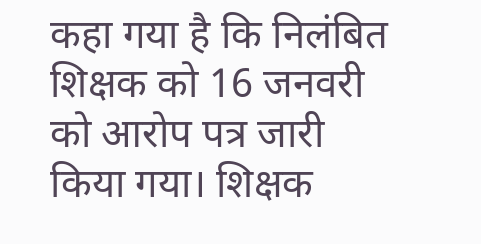कहा गया है कि निलंबित शिक्षक को 16 जनवरी को आरोप पत्र जारी किया गया। शिक्षक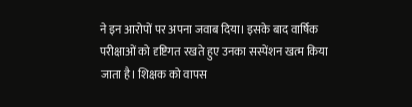ने इन आरोपों पर अपना जवाब दिया। इसके बाद वार्षिक परीक्षाओं को दृष्टिगत रखते हुए उनका सस्पेंशन खत्म किया जाता है। शिक्षक को वापस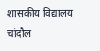शासकीय विद्यालय चांदौल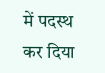में पदस्थ कर दिया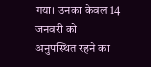गया। उनका केवल 14 जनवरी को अनुपस्थित रहने का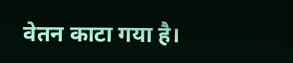वेतन काटा गया है।